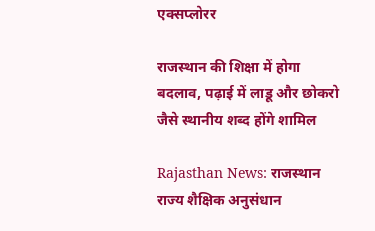एक्सप्लोरर

राजस्थान की शिक्षा में होगा बदलाव, पढ़ाई में लाडू और छोकरो जैसे स्थानीय शब्द होंगे शामिल

Rajasthan News: राजस्थान राज्य शैक्षिक अनुसंधान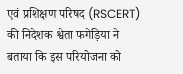एवं प्रशिक्षण परिषद (RSCERT) की निदेशक श्वेता फगेड़िया ने बताया कि इस परियोजना को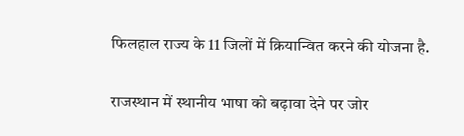फिलहाल राज्य के 11 जिलों में क्रियान्वित करने की योजना है.

राजस्थान में स्थानीय भाषा को बढ़ावा देने पर जोर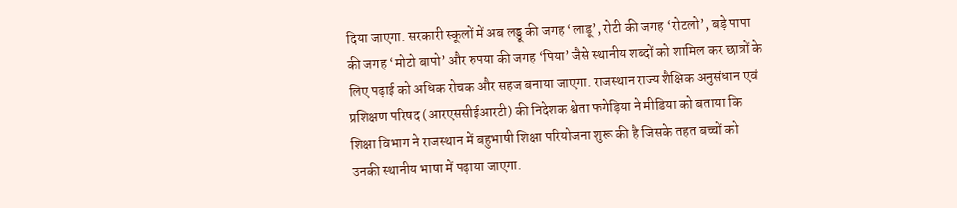दिया जाएगा. सरकारी स्कूलों में अब लड्डू की जगह ‘लाडू’, रोटी की जगह ‘रोटलो’, बड़े पापा की जगह ‘मोटो बापो’ और रुपया की जगह ‘पिया’ जैसे स्थानीय शब्दों को शामिल कर छात्रों के लिए पढ़ाई को अधिक रोचक और सहज बनाया जाएगा. राजस्थान राज्य शैक्षिक अनुसंधान एवं प्रशिक्षण परिषद (आरएससीईआरटी) की निदेशक श्वेता फगेड़िया ने मीडिया को बताया कि शिक्षा विभाग ने राजस्थान में बहुभाषी शिक्षा परियोजना शुरू की है जिसके तहत बच्चों को उनकी स्थानीय भाषा में पढ़ाया जाएगा.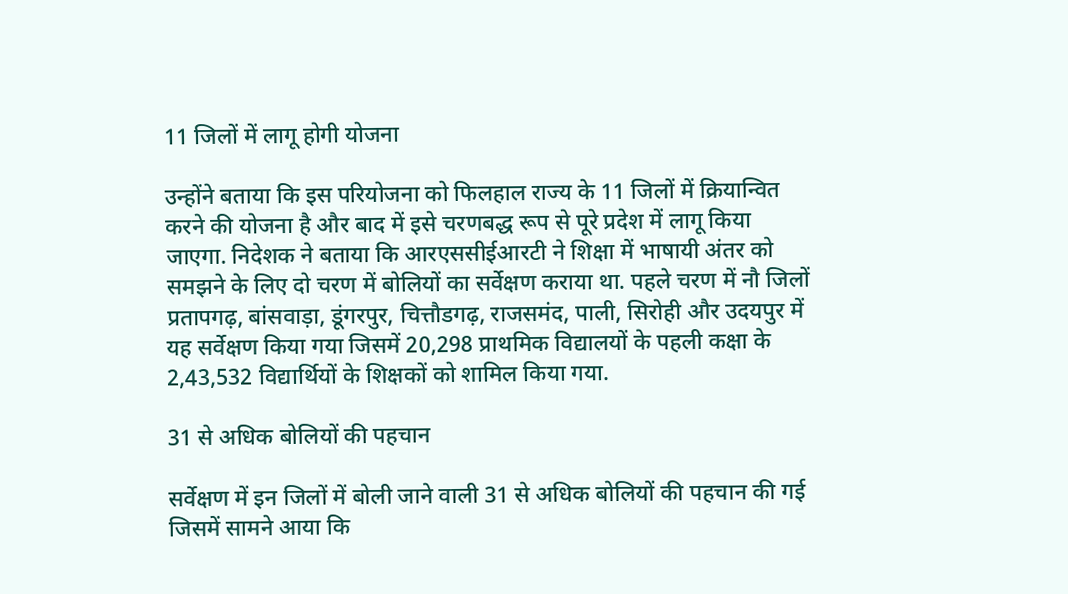11 जिलों में लागू होगी योजना

उन्होंने बताया कि इस परियोजना को फिलहाल राज्य के 11 जिलों में क्रियान्वित करने की योजना है और बाद में इसे चरणबद्ध रूप से पूरे प्रदेश में लागू किया जाएगा. निदेशक ने बताया कि आरएससीईआरटी ने शिक्षा में भाषायी अंतर को समझने के लिए दो चरण में बोलियों का सर्वेक्षण कराया था. पहले चरण में नौ जिलों प्रतापगढ़, बांसवाड़ा, डूंगरपुर, चित्तौडगढ़, राजसमंद, पाली, सिरोही और उदयपुर में यह सर्वेक्षण किया गया जिसमें 20,298 प्राथमिक विद्यालयों के पहली कक्षा के 2,43,532 विद्यार्थियों के शिक्षकों को शामिल किया गया.

31 से अधिक बोलियों की पहचान

सर्वेक्षण में इन जिलों में बोली जाने वाली 31 से अधिक बोलियों की पहचान की गई जिसमें सामने आया कि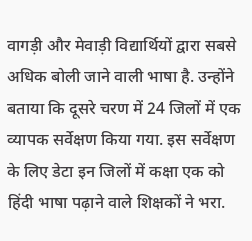वागड़ी और मेवाड़ी विद्यार्थियों द्वारा सबसे अधिक बोली जाने वाली भाषा है. उन्होंने बताया कि दूसरे चरण में 24 जिलों में एक व्यापक सर्वेक्षण किया गया. इस सर्वेक्षण के लिए डेटा इन जिलों में कक्षा एक को हिंदी भाषा पढ़ाने वाले शिक्षकों ने भरा.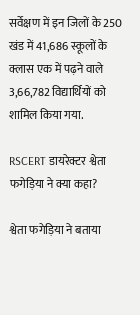सर्वेक्षण में इन जिलों के 250 खंड में 41,686 स्कूलों के क्लास एक में पढ़ने वाले 3,66,782 विद्यार्थियों को शामिल किया गया.

RSCERT डायरेक्टर श्वेता फगेड़िया ने क्या कहा?

श्वेता फगेड़िया ने बताया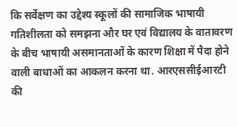कि सर्वेक्षण का उद्देश्य स्कूलों की सामाजिक भाषायी गतिशीलता को समझना और घर एवं विद्यालय के वातावरण के बीच भाषायी असमानताओं के कारण शिक्षा में पैदा होने वाली बाधाओं का आकलन करना था. आरएससीईआरटी की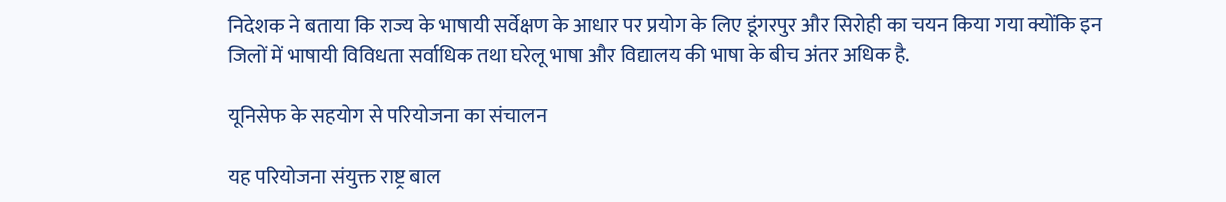निदेशक ने बताया कि राज्य के भाषायी सर्वेक्षण के आधार पर प्रयोग के लिए डूंगरपुर और सिरोही का चयन किया गया क्योंकि इन जिलों में भाषायी विविधता सर्वाधिक तथा घरेलू भाषा और विद्यालय की भाषा के बीच अंतर अधिक है.

यूनिसेफ के सहयोग से परियोजना का संचालन

यह परियोजना संयुक्त राष्ट्र बाल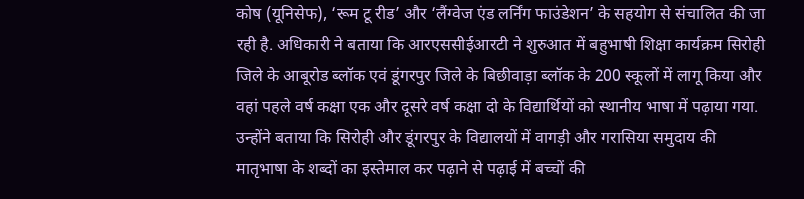कोष (यूनिसेफ), ‘रूम टू रीड’ और ‘लैंग्वेज एंड लर्निंग फाउंडेशन’ के सहयोग से संचालित की जा रही है. अधिकारी ने बताया कि आरएससीईआरटी ने शुरुआत में बहुभाषी शिक्षा कार्यक्रम सिरोही जिले के आबूरोड ब्लॉक एवं डूंगरपुर जिले के बिछीवाड़ा ब्लॉक के 200 स्कूलों में लागू किया और वहां पहले वर्ष कक्षा एक और दूसरे वर्ष कक्षा दो के विद्यार्थियों को स्थानीय भाषा में पढ़ाया गया. उन्होंने बताया कि सिरोही और डूंगरपुर के विद्यालयों में वागड़ी और गरासिया समुदाय की मातृभाषा के शब्दों का इस्तेमाल कर पढ़ाने से पढ़ाई में बच्चों की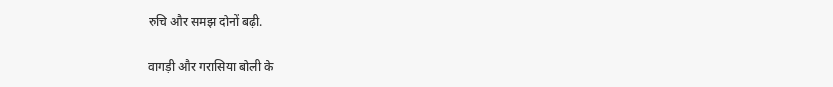रुचि और समझ दोनों बढ़ी.

वागड़ी और गरासिया बोली के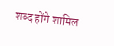शब्द होंगे शामिल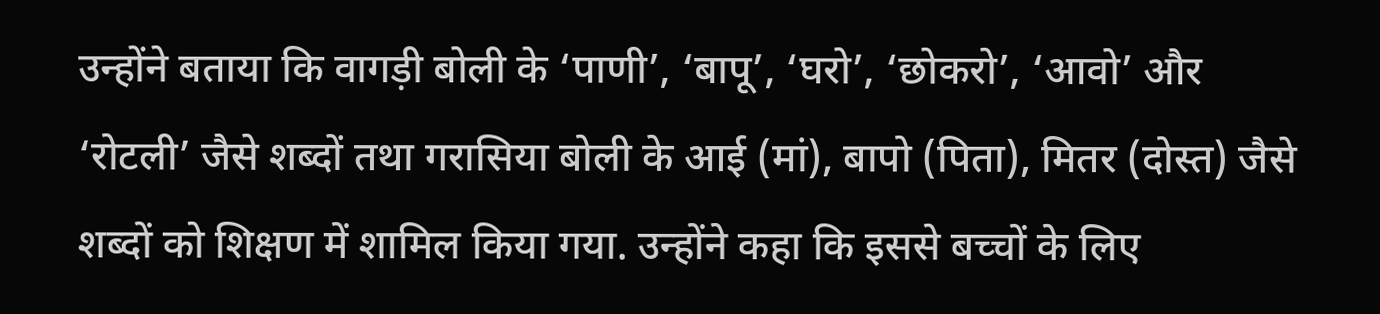उन्होंने बताया कि वागड़ी बोली के ‘पाणी’, ‘बापू’, ‘घरो’, ‘छोकरो’, ‘आवो’ और ‘रोटली’ जैसे शब्दों तथा गरासिया बोली के आई (मां), बापो (पिता), मितर (दोस्त) जैसे शब्दों को शिक्षण में शामिल किया गया. उन्होंने कहा कि इससे बच्चों के लिए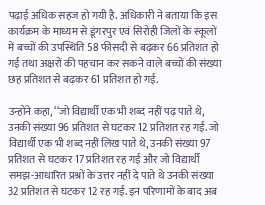पढ़ाई अधिक सहज हो गयी है. अधिकारी ने बताया कि इस कार्यक्रम के माध्यम से डूंगरपुर एवं सिरोही जिलों के स्कूलों में बच्चों की उपस्थिति 58 फीसदी से बढ़कर 66 प्रतिशत हो गई तथा अक्षरों की पहचान कर सकने वाले बच्चों की संख्या छह प्रतिशत से बढ़कर 61 प्रतिशत हो गई.

उन्होंने कहा, ‘‘जो विद्यार्थी एक भी शब्द नहीं पढ़ पाते थे, उनकी संख्या 96 प्रतिशत से घटकर 12 प्रतिशत रह गई. जो विद्यार्थी एक भी शब्द नहीं लिख पाते थे, उनकी संख्या 97 प्रतिशत से घटकर 17 प्रतिशत रह गई और जो विद्यार्थी समझ-आधारित प्रश्रों के उत्तर नहीं दे पाते थे उनकी संख्या 32 प्रतिशत से घटकर 12 रह गई. इन परिणामों के बाद अब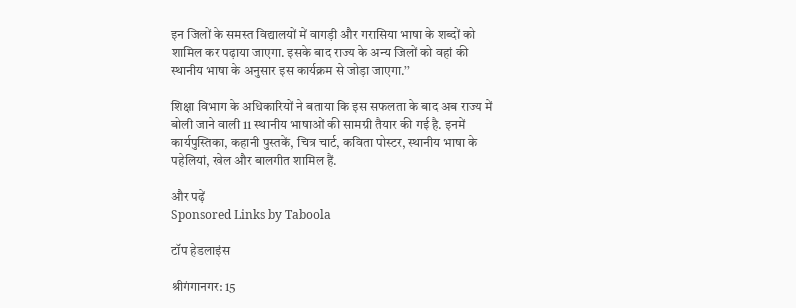इन जिलों के समस्त विद्यालयों में वागड़ी और गरासिया भाषा के शब्दों को शामिल कर पढ़ाया जाएगा. इसके बाद राज्य के अन्य जिलों को वहां की स्थानीय भाषा के अनुसार इस कार्यक्रम से जोड़ा जाएगा.’’

शिक्षा विभाग के अधिकारियों ने बताया कि इस सफलता के बाद अब राज्य में बोली जाने वाली 11 स्थानीय भाषाओं की सामग्री तैयार की गई है. इनमें कार्यपुस्तिका, कहानी पुस्तकें, चित्र चार्ट, कविता पोस्टर, स्थानीय भाषा के पहेलियां, खेल और बालगीत शामिल हैं.

और पढ़ें
Sponsored Links by Taboola

टॉप हेडलाइंस

श्रीगंगानगर: 15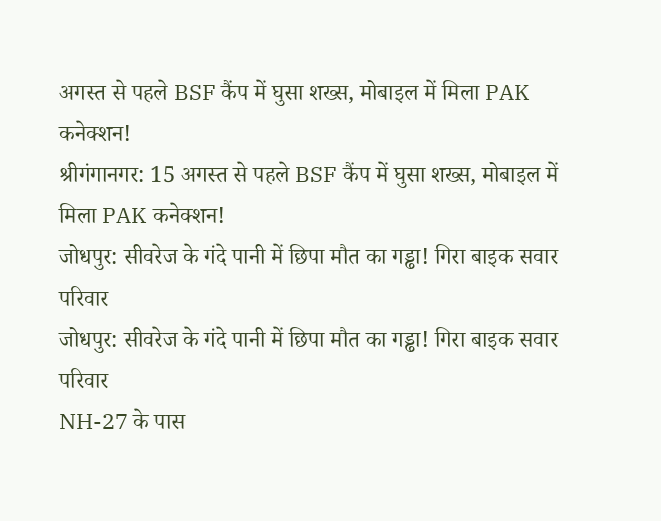अगस्त से पहले BSF कैंप में घुसा शख्स, मोबाइल में मिला PAK कनेक्शन!
श्रीगंगानगर: 15 अगस्त से पहले BSF कैंप में घुसा शख्स, मोबाइल में मिला PAK कनेक्शन!
जोधपुर: सीवरेज के गंदे पानी में छिपा मौत का गड्ढा! गिरा बाइक सवार परिवार
जोधपुर: सीवरेज के गंदे पानी में छिपा मौत का गड्ढा! गिरा बाइक सवार परिवार
NH-27 के पास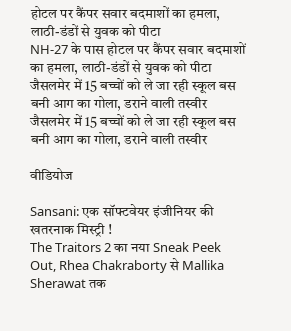होटल पर कैंपर सवार बदमाशों का हमला, लाठी-डंडों से युवक को पीटा
NH-27 के पास होटल पर कैंपर सवार बदमाशों का हमला, लाठी-डंडों से युवक को पीटा
जैसलमेर में 15 बच्चों को ले जा रही स्कूल बस बनी आग का गोला, डराने वाली तस्वीर
जैसलमेर में 15 बच्चों को ले जा रही स्कूल बस बनी आग का गोला, डराने वाली तस्वीर

वीडियोज

Sansani: एक सॉफ्टवेयर इंजीनियर की खतरनाक मिस्ट्री !
The Traitors 2 का नया Sneak Peek Out, Rhea Chakraborty से Mallika Sherawat तक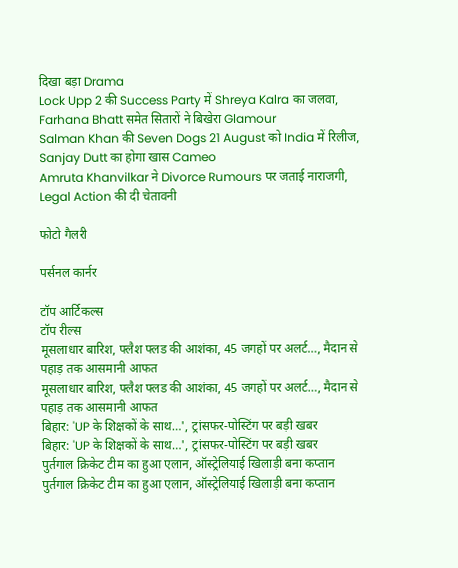दिखा बड़ा Drama
Lock Upp 2 की Success Party में Shreya Kalra का जलवा, Farhana Bhatt समेत सितारों ने बिखेरा Glamour
Salman Khan की Seven Dogs 21 August को India में रिलीज, Sanjay Dutt का होगा खास Cameo
Amruta Khanvilkar ने Divorce Rumours पर जताई नाराजगी, Legal Action की दी चेतावनी

फोटो गैलरी

पर्सनल कार्नर

टॉप आर्टिकल्स
टॉप रील्स
मूसलाधार बारिश, फ्लैश फ्लड की आशंका, 45 जगहों पर अलर्ट…, मैदान से पहाड़ तक आसमानी आफत
मूसलाधार बारिश, फ्लैश फ्लड की आशंका, 45 जगहों पर अलर्ट…, मैदान से पहाड़ तक आसमानी आफत
बिहार: 'UP के शिक्षकों के साथ…', ट्रांसफर-पोस्टिंग पर बड़ी खबर
बिहार: 'UP के शिक्षकों के साथ…', ट्रांसफर-पोस्टिंग पर बड़ी खबर
पुर्तगाल क्रिकेट टीम का हुआ एलान, ऑस्ट्रेलियाई खिलाड़ी बना कप्तान
पुर्तगाल क्रिकेट टीम का हुआ एलान, ऑस्ट्रेलियाई खिलाड़ी बना कप्तान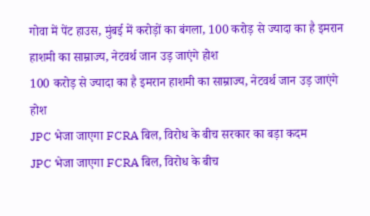गोवा में पेंट हाउस, मुंबई में करोड़ों का बंगला, 100 करोड़ से ज्यादा का है इमरान हाशमी का साम्राज्य, नेटवर्थ जान उड़ जाएंगे होश
100 करोड़ से ज्यादा का है इमरान हाशमी का साम्राज्य, नेटवर्थ जान उड़ जाएंगे होश
JPC भेजा जाएगा FCRA बिल, विरोध के बीच सरकार का बड़ा कदम
JPC भेजा जाएगा FCRA बिल, विरोध के बीच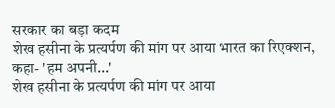सरकार का बड़ा कदम
शेख हसीना के प्रत्यर्पण की मांग पर आया भारत का रिएक्शन, कहा- 'हम अपनी...'
शेख हसीना के प्रत्यर्पण की मांग पर आया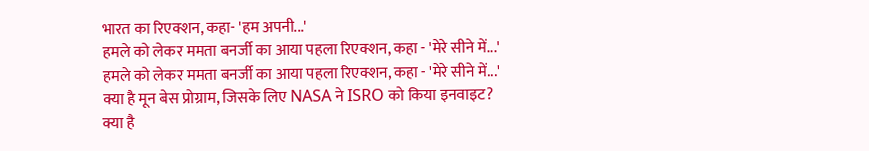भारत का रिएक्शन, कहा- 'हम अपनी...'
हमले को लेकर ममता बनर्जी का आया पहला रिएक्शन, कहा - 'मेरे सीने में...'
हमले को लेकर ममता बनर्जी का आया पहला रिएक्शन, कहा - 'मेरे सीने में...'
क्या है मून बेस प्रोग्राम, जिसके लिए NASA ने ISRO को किया इनवाइट?
क्या है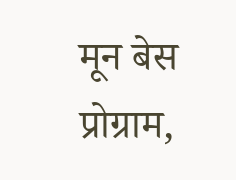मून बेस प्रोग्राम,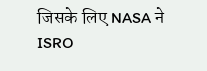जिसके लिए NASA ने ISRO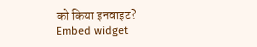को किया इनवाइट?
Embed widget